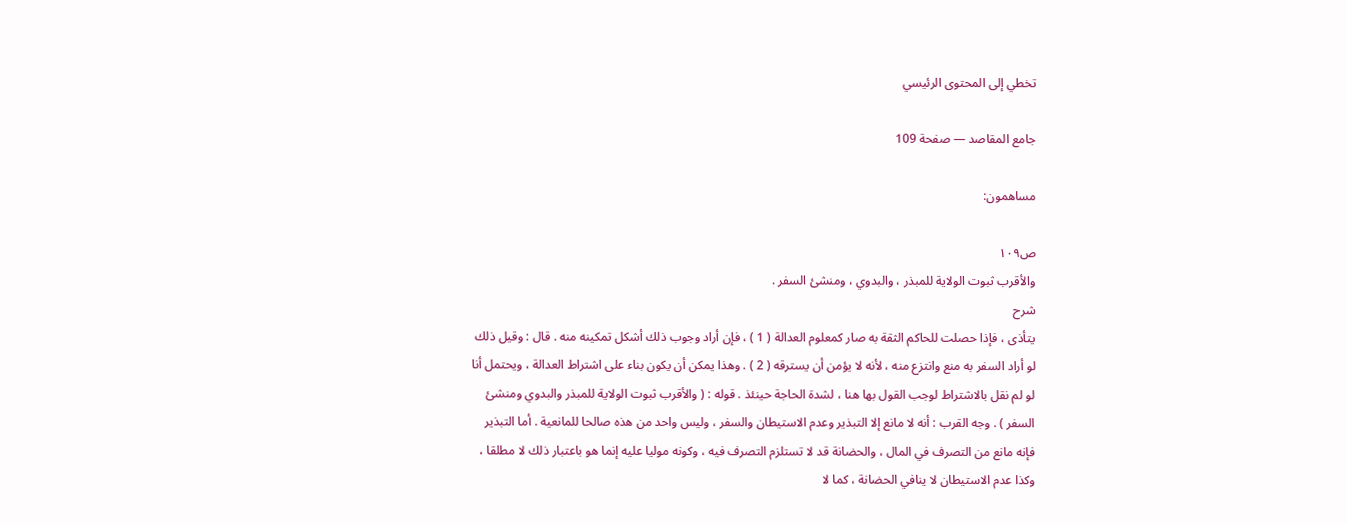تخطي إلى المحتوى الرئيسي

جامع المقاصد — صفحة 109

مساهمون:

ص١٠٩
والأقرب ثبوت الولاية للمبذر ، والبدوي ، ومنشئ السفر .
شرح
يتأذى ، فإذا حصلت للحاكم الثقة به صار كمعلوم العدالة ( 1 ) ، فإن أراد وجوب ذلك أشكل تمكينه منه . قال : وقيل ذلك لو أراد السفر به منع وانتزع منه ، لأنه لا يؤمن أن يسترقه ( 2 ) . وهذا يمكن أن يكون بناء على اشتراط العدالة ، ويحتمل أنا لو لم نقل بالاشتراط لوجب القول بها هنا ، لشدة الحاجة حينئذ . قوله : ( والأقرب ثبوت الولاية للمبذر والبدوي ومنشئ السفر ) . وجه القرب : أنه لا مانع إلا التبذير وعدم الاستيطان والسفر ، وليس واحد من هذه صالحا للمانعية . أما التبذير فإنه مانع من التصرف في المال ، والحضانة قد لا تستلزم التصرف فيه ، وكونه موليا عليه إنما هو باعتبار ذلك لا مطلقا ، وكذا عدم الاستيطان لا ينافي الحضانة ، كما لا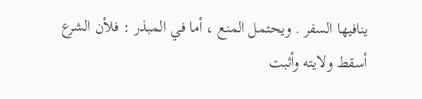ينافيها السفر . ويحتمل المنع ، أما في المبذر : فلأن الشرع أسقط ولايته وأثبت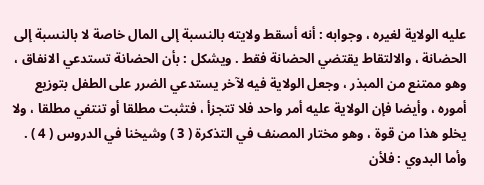عليه الولاية لغيره ، وجوابه : أنه أسقط ولايته بالنسبة إلى المال خاصة لا بالنسبة إلى الحضانة ، والالتقاط يقتضي الحضانة فقط . ويشكل : بأن الحضانة تستدعي الانفاق ، وهو ممتنع من المبذر ، وجعل الولاية فيه لآخر يستدعي الضرر على الطفل بتوزيع أموره ، وأيضا فإن الولاية عليه أمر واحد فلا تتجزأ ، فتثبت مطلقا أو تنتفي مطلقا ، ولا يخلو هذا من قوة ، وهو مختار المصنف في التذكرة ( 3 ) وشيخنا في الدروس ( 4 ) . وأما البدوي : فلأن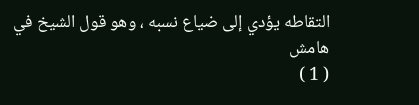التقاطه يؤدي إلى ضياع نسبه ، وهو قول الشيخ في
هامش
( 1 )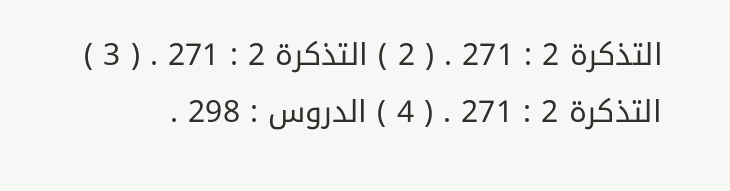التذكرة 2 : 271 . ( 2 ) التذكرة 2 : 271 . ( 3 ) التذكرة 2 : 271 . ( 4 ) الدروس : 298 .